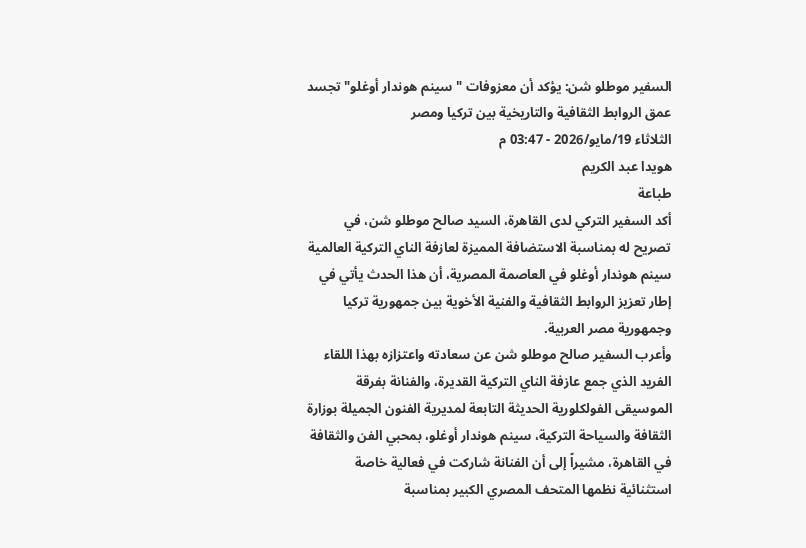السفير موطلو شن: يؤكد أن معزوفات "سينم هوندار أوغلو" تجسد عمق الروابط الثقافية والتاريخية بين تركيا ومصر
الثلاثاء 19/مايو/2026 - 03:47 م
هويدا عبد الكريم
طباعة
أكد السفير التركي لدى القاهرة، السيد صالح موطلو شن، في تصريح له بمناسبة الاستضافة المميزة لعازفة الناي التركية العالمية سينم هوندار أوغلو في العاصمة المصرية، أن هذا الحدث يأتي في إطار تعزيز الروابط الثقافية والفنية الأخوية بين جمهورية تركيا وجمهورية مصر العربية.
وأعرب السفير صالح موطلو شن عن سعادته واعتزازه بهذا اللقاء الفريد الذي جمع عازفة الناي التركية القديرة، والفنانة بفرقة الموسيقى الفولكلورية الحديثة التابعة لمديرية الفنون الجميلة بوزارة الثقافة والسياحة التركية، سينم هوندار أوغلو، بمحبي الفن والثقافة في القاهرة، مشيراً إلى أن الفنانة شاركت في فعالية خاصة استثنائية نظمها المتحف المصري الكبير بمناسبة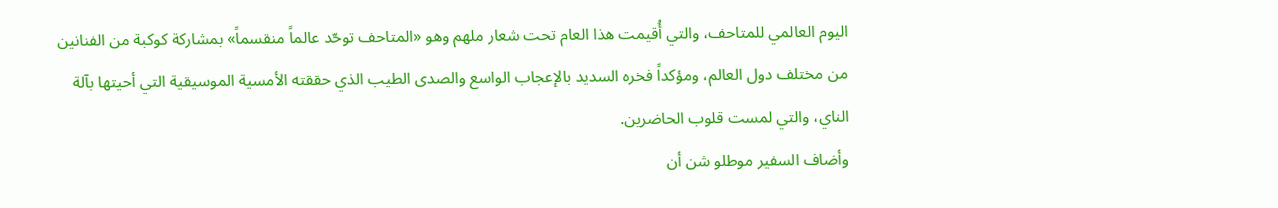اليوم العالمي للمتاحف، والتي أُقيمت هذا العام تحت شعار ملهم وهو «المتاحف توحّد عالماً منقسماً» بمشاركة كوكبة من الفنانين من مختلف دول العالم، ومؤكداً فخره السديد بالإعجاب الواسع والصدى الطيب الذي حققته الأمسية الموسيقية التي أحيتها بآلة الناي، والتي لمست قلوب الحاضرين.
وأضاف السفير موطلو شن أن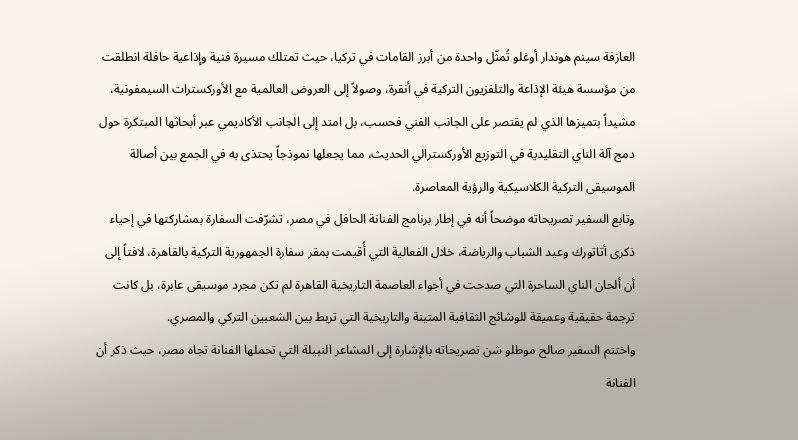العازفة سينم هوندار أوغلو تُمثّل واحدة من أبرز القامات في تركيا، حيث تمتلك مسيرة فنية وإذاعية حافلة انطلقت من مؤسسة هيئة الإذاعة والتلفزيون التركية في أنقرة، وصولاً إلى العروض العالمية مع الأوركسترات السيمفونية، مشيداً بتميزها الذي لم يقتصر على الجانب الفني فحسب، بل امتد إلى الجانب الأكاديمي عبر أبحاثها المبتكرة حول دمج آلة الناي التقليدية في التوزيع الأوركسترالي الحديث، مما يجعلها نموذجاً يحتذى به في الجمع بين أصالة الموسيقى التركية الكلاسيكية والرؤية المعاصرة.
وتابع السفير تصريحاته موضحاً أنه في إطار برنامج الفنانة الحافل في مصر، تشرّفت السفارة بمشاركتها في إحياء ذكرى أتاتورك وعيد الشباب والرياضة، خلال الفعالية التي أُقيمت بمقر سفارة الجمهورية التركية بالقاهرة، لافتاً إلى أن ألحان الناي الساحرة التي صدحت في أجواء العاصمة التاريخية القاهرة لم تكن مجرد موسيقى عابرة، بل كانت ترجمة حقيقية وعميقة للوشائج الثقافية المتينة والتاريخية التي تربط بين الشعبين التركي والمصري.
واختتم السفير صالح موطلو شن تصريحاته بالإشارة إلى المشاعر النبيلة التي تحملها الفنانة تجاه مصر، حيث ذكر أن الفنانة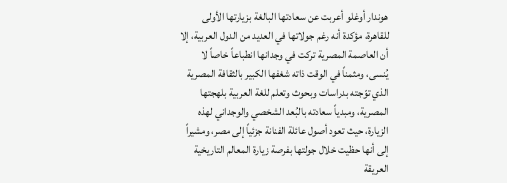هوندار أوغلو أعربت عن سعادتها البالغة بزيارتها الأولى للقاهرة، مؤكدة أنه رغم جولاتها في العديد من الدول العربية، إلا أن العاصمة المصرية تركت في وجدانها انطباعاً خاصاً لا يُنسى، ومثمناً في الوقت ذاته شغفها الكبير بالثقافة المصرية الذي توّجته بدراسات وبحوث وتعلم للغة العربية بلهجتها المصرية، ومبدياً سعادته بالبُعد الشخصي والوجداني لهذه الزيارة، حيث تعود أصول عائلة الفنانة جزئياً إلى مصر، ومشيراً إلى أنها حظيت خلال جولتها بفرصة زيارة المعالم التاريخية العريقة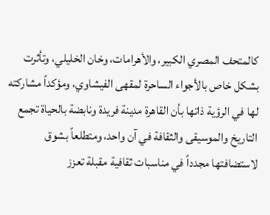كالمتحف المصري الكبير، والأهرامات، وخان الخليلي، وتأثرت بشكل خاص بالأجواء الساحرة لمقهى الفيشاوي، ومؤكداً مشاركته لها في الرؤية ذاتها بأن القاهرة مدينة فريدة ونابضة بالحياة تجمع التاريخ والموسيقى والثقافة في آن واحد، ومتطلعاً بشوق لاستضافتها مجدداً في مناسبات ثقافية مقبلة تعزز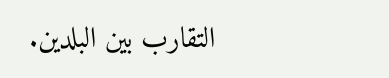التقارب بين البلدين.